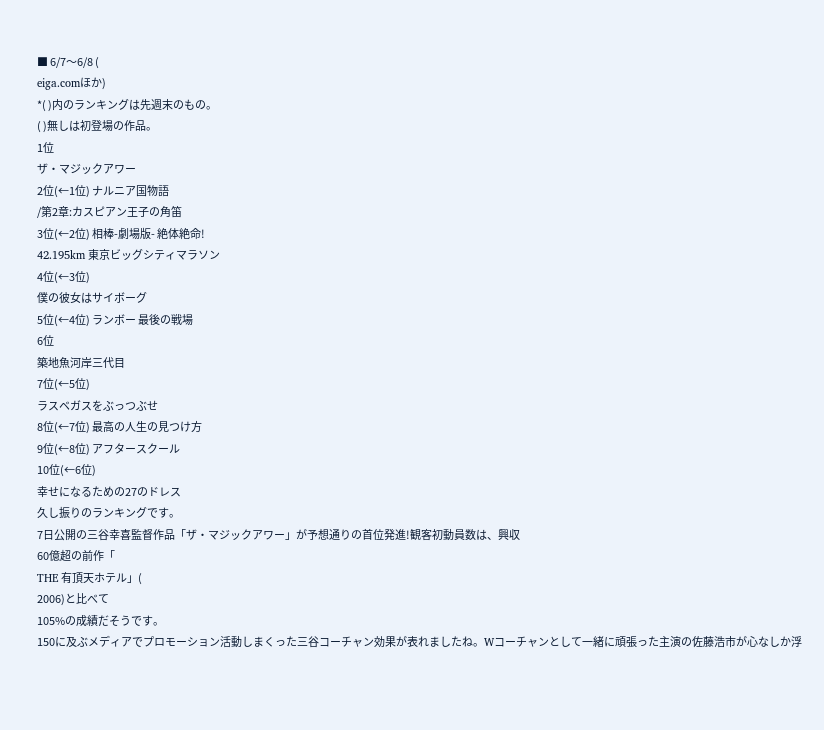■ 6/7〜6/8 (
eiga.comほか)
*( )内のランキングは先週末のもの。
( )無しは初登場の作品。
1位
ザ・マジックアワー
2位(←1位) ナルニア国物語
/第2章:カスピアン王子の角笛
3位(←2位) 相棒-劇場版- 絶体絶命!
42.195km 東京ビッグシティマラソン
4位(←3位)
僕の彼女はサイボーグ
5位(←4位) ランボー 最後の戦場
6位
築地魚河岸三代目
7位(←5位)
ラスベガスをぶっつぶせ
8位(←7位) 最高の人生の見つけ方
9位(←8位) アフタースクール
10位(←6位)
幸せになるための27のドレス
久し振りのランキングです。
7日公開の三谷幸喜監督作品「ザ・マジックアワー」が予想通りの首位発進!観客初動員数は、興収
60億超の前作「
THE 有頂天ホテル」(
2006)と比べて
105%の成績だそうです。
150に及ぶメディアでプロモーション活動しまくった三谷コーチャン効果が表れましたね。Wコーチャンとして一緒に頑張った主演の佐藤浩市が心なしか浮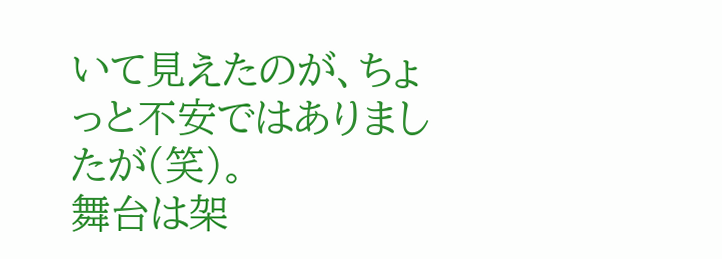いて見えたのが、ちょっと不安ではありましたが(笑)。
舞台は架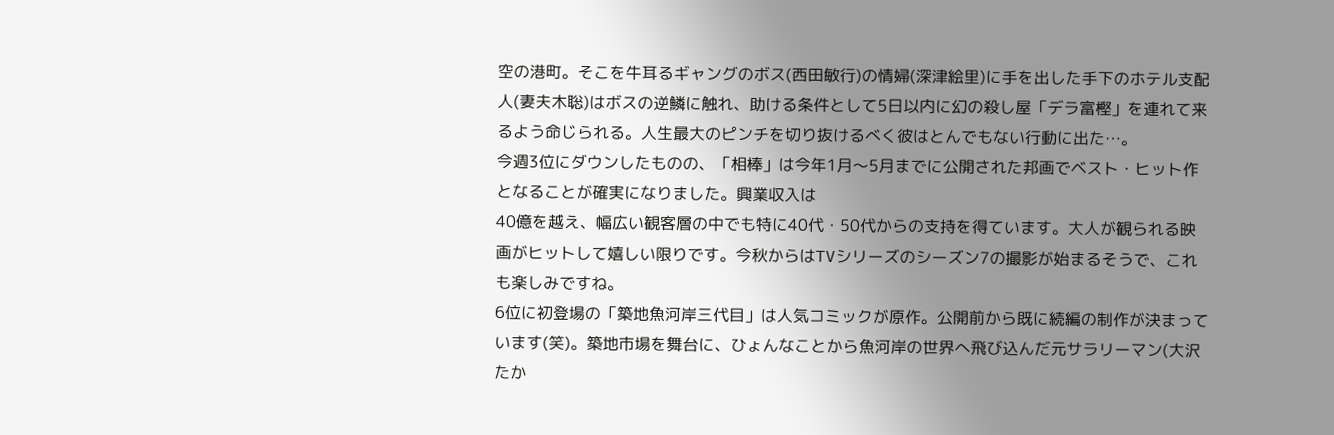空の港町。そこを牛耳るギャングのボス(西田敏行)の情婦(深津絵里)に手を出した手下のホテル支配人(妻夫木聡)はボスの逆鱗に触れ、助ける条件として5日以内に幻の殺し屋「デラ富樫」を連れて来るよう命じられる。人生最大のピンチを切り抜けるべく彼はとんでもない行動に出た…。
今週3位にダウンしたものの、「相棒」は今年1月〜5月までに公開された邦画でベスト・ヒット作となることが確実になりました。興業収入は
40億を越え、幅広い観客層の中でも特に40代・50代からの支持を得ています。大人が観られる映画がヒットして嬉しい限りです。今秋からはTVシリーズのシーズン7の撮影が始まるそうで、これも楽しみですね。
6位に初登場の「築地魚河岸三代目」は人気コミックが原作。公開前から既に続編の制作が決まっています(笑)。築地市場を舞台に、ひょんなことから魚河岸の世界へ飛び込んだ元サラリーマン(大沢たか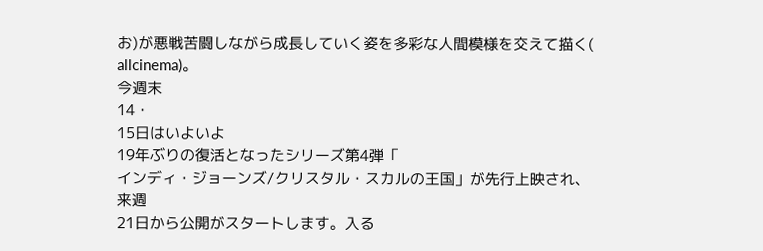お)が悪戦苦闘しながら成長していく姿を多彩な人間模様を交えて描く(
allcinema)。
今週末
14・
15日はいよいよ
19年ぶりの復活となったシリーズ第4弾「
インディ・ジョーンズ/クリスタル・スカルの王国」が先行上映され、来週
21日から公開がスタートします。入る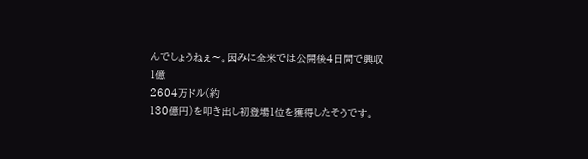んでしょうねぇ〜。因みに全米では公開後4日間で興収
1億
2604万ドル(約
130億円)を叩き出し初登場1位を獲得したそうです。